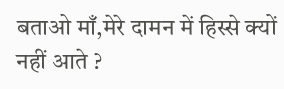बताओ माँ,मेरे दामन में हिस्से क्यों नहीं आते ?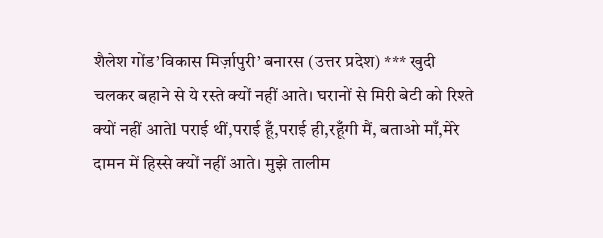शैलेश गोंड’विकास मिर्ज़ापुरी’ बनारस (उत्तर प्रदेश) *** खुदी चलकर बहाने से ये रस्ते क्यों नहीं आते। घरानों से मिरी बेटी को रिश्ते क्यों नहीं आतेl पराई थीं,पराई हूँ,पराई ही,रहूँगी मैं, बताओ माँ,मेरे दामन में हिस्से क्यों नहीं आते। मुझे तालीम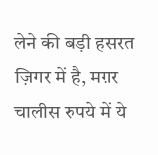लेने की बड़ी हसरत ज़िगर में है, मग़र चालीस रुपये में ये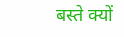बस्ते क्यों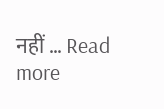नहीं … Read more